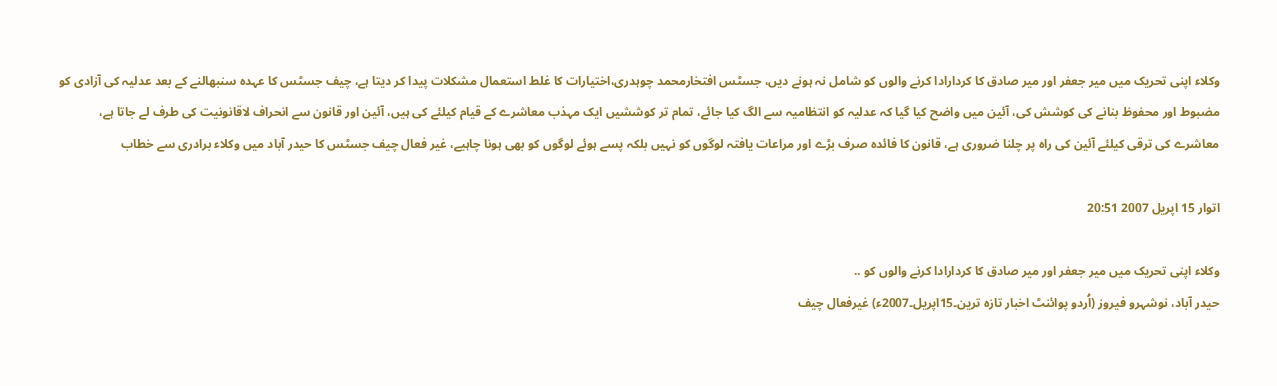وکلاء اپنی تحریک میں میر جعفر اور میر صادق کا کردارادا کرنے والوں کو شامل نہ ہونے دیں، جسٹس افتخارمحمد چوہدری،اختیارات کا غلط استعمال مشکلات پیدا کر دیتا ہے، چیف جسٹس کا عہدہ سنبھالنے کے بعد عدلیہ کی آزادی کو مضبوط اور محفوظ بنانے کی کوشش کی، آئین میں واضح کیا گیا کہ عدلیہ کو انتظامیہ سے الگ کیا جائے، تمام تر کوششیں ایک مہذب معاشرے کے قیام کیلئے کی ہیں، آئین اور قانون سے انحراف لاقانونیت کی طرف لے جاتا ہے، معاشرے کی ترقی کیلئے آئین کی راہ پر چلنا ضروری ہے، قانون کا فائدہ صرف بڑے اور مراعات یافتہ لوگوں کو نہیں بلکہ پسے ہوئے لوگوں کو بھی ہونا چاہیے، غیر فعال چیف جسٹس کا حیدر آباد میں وکلاء برادری سے خطاب

اتوار 15 اپریل 2007 20:51

وکلاء اپنی تحریک میں میر جعفر اور میر صادق کا کردارادا کرنے والوں کو ..
حیدر آباد، نوشہرو فیروز (اُردو پوائنٹ اخبار تازہ ترین۔15اپریل۔2007ء) غیرفعال چیف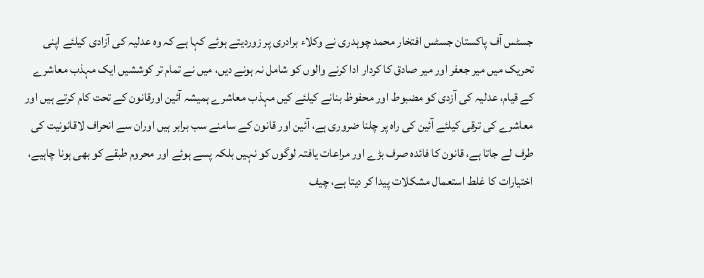جسٹس آف پاکستان جسٹس افتخار محمد چوہدری نے وکلاء برادری پر زوردیتے ہوئے کہا ہے کہ وہ عدلیہ کی آزادی کیلئے اپنی تحریک میں میر جعفر اور میر صادق کا کردار ادا کرنے والوں کو شامل نہ ہونے دیں، میں نے تمام تر کوششیں ایک مہذب معاشرے کے قیام، عدلیہ کی آزدی کو مضبوط اور محفوظ بنانے کیلئے کیں مہذب معاشرے ہمیشہ آئین اورقانون کے تحت کام کرتے ہیں اور معاشرے کی ترقی کیلئے آئین کی راہ پر چلنا ضروری ہے، آئین اور قانون کے سامنے سب برابر ہیں اوران سے انحراف لاقانونیت کی طرف لے جاتا ہے، قانون کا فائدہ صرف بڑے اور مراعات یافتہ لوگوں کو نہیں بلکہ پسے ہوئے اور محروم طبقے کو بھی ہونا چاہیے، اختیارات کا غلط استعمال مشکلات پیدا کر دیتا ہے، چیف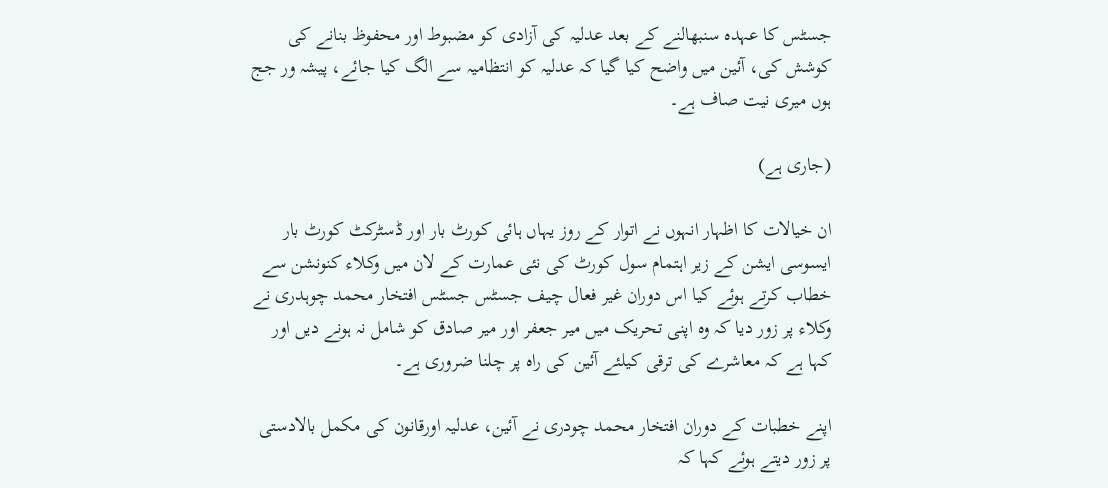جسٹس کا عہدہ سنبھالنے کے بعد عدلیہ کی آزادی کو مضبوط اور محفوظ بنانے کی کوشش کی، آئین میں واضح کیا گیا کہ عدلیہ کو انتظامیہ سے الگ کیا جائے، پیشہ ور جج ہوں میری نیت صاف ہے۔

(جاری ہے)

ان خیالات کا اظہار انہوں نے اتوار کے روز یہاں ہائی کورٹ بار اور ڈسٹرکٹ کورٹ بار ایسوسی ایشن کے زیر اہتمام سول کورٹ کی نئی عمارت کے لان میں وکلاء کنونشن سے خطاب کرتے ہوئے کیا اس دوران غیر فعال چیف جسٹس جسٹس افتخار محمد چوہدری نے وکلاء پر زور دیا کہ وہ اپنی تحریک میں میر جعفر اور میر صادق کو شامل نہ ہونے دیں اور کہا ہے کہ معاشرے کی ترقی کیلئے آئین کی راہ پر چلنا ضروری ہے۔

اپنے خطبات کے دوران افتخار محمد چودری نے آئین، عدلیہ اورقانون کی مکمل بالادستی پر زور دیتے ہوئے کہا کہ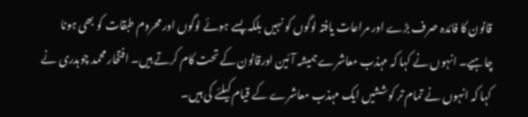قانون کا فائدہ صرف بڑے اور مراعات یافتہ لوگوں کو نہیں بلکہ پسے ہوئے لوگوں اور محروم طبقات کو بھی ہونا چاہیے۔ انہوں نے کہا کہ مہذب معاشرے ہمیشہ آئین اورقانون کے تحت کام کرتے ہیں۔ افتخار محمد چوہدری نے کہا کہ انہوں نے تمام تر کوششیں ایک مہذب معاشرے کے قیام کیلئے کی ہیں۔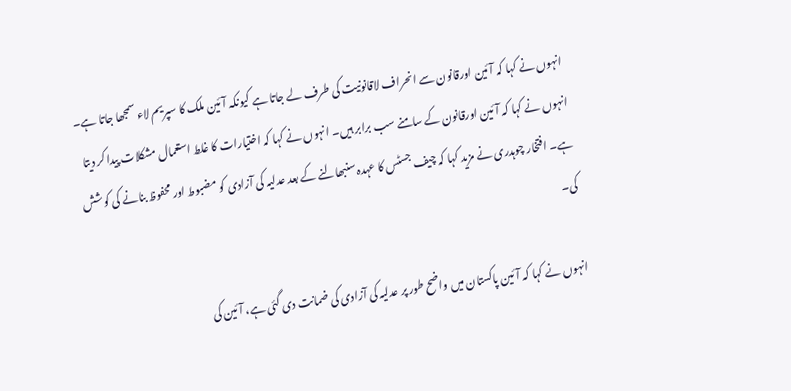انہوں نے کہا کہ آئین اورقانون سے انحراف لاقانونیت کی طرف لے جاتا ہے کیونکہ آئین ملک کا سپریم لاء سمجھا جاتا ہے۔ انہوں نے کہا کہ آئین اورقانون کے سامنے سب برابر ہیں۔ انہوں نے کہا کہ اختیارات کا غلط استعمال مشکلات پیدا کر دیتا ہے۔ افتخار چوہدری نے مزید کہا کہ چیف جسٹس کا عہدہ سنبھالنے کے بعد عدلیہ کی آزادی کو مضبوط اور محفوظ بنانے کی کوشش کی۔

انہوں نے کہا کہ آئین پاکستان میں واضح طور پر عدلیہ کی آزادی کی ضمانت دی گئی ہے، آئین کی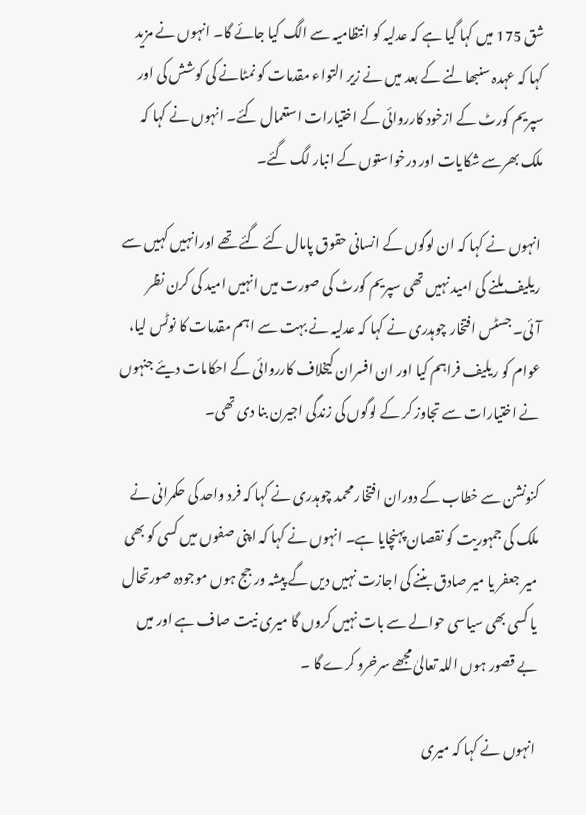شق 175 میں کہا گیا ہے کہ عدلیہ کو انتظامیہ سے الگ کیا جائے گا۔ انہوں نے مزید کہا کہ عہدہ سنبھالنے کے بعد میں نے زیر التواء مقدمات کو نمٹانے کی کوشش کی اور سپریم کورٹ کے ازخود کارروائی کے اختیارات استعمال کئے۔ انہوں نے کہا کہ ملک بھرسے شکایات اور درخواستوں کے انبار لگ گئے۔

انہوں نے کہا کہ ان لوگوں کے انسانی حقوق پامال کئے گئے تھے اورانہیں کہیں سے ریلیف ملنے کی امید نہیں تھی سپریم کورٹ کی صورت میں انہیں امید کی کرن نظر آئی۔ جسٹس افتخار چوہدری نے کہا کہ عدلیہ نے بہت سے اہم مقدمات کا نوٹس لیا، عوام کو ریلیف فراہم کیا اور ان افسران کیخلاف کارروائی کے احکامات دیئے جنہوں نے اختیارات سے تجاوز کر کے لوگوں کی زندگی اجیرن بنا دی تھی۔

کنونشن سے خطاب کے دوران افتخار محمد چوہدری نے کہا کہ فرد واحد کی حکمرانی نے ملک کی جمہوریت کو نقصان پہنچایا ہے۔ انہوں نے کہا کہ اپنی صفوں میں کسی کو بھی میر جعفر یا میر صادق بننے کی اجازت نہیں دیں گے پیشہ ور جج ہوں موجودہ صورتحال یا کسی بھی سیاسی حوالے سے بات نہیں کروں گا میری نیت صاف ہے اور میں بے قصور ہوں اللہ تعالیٰ مجھے سرخرو کرے گا ۔

انہوں نے کہا کہ میری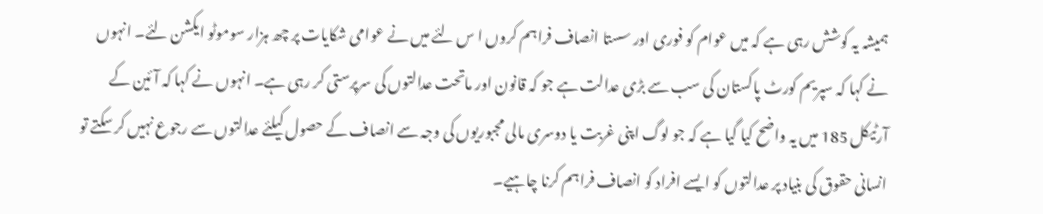ہمیشہ یہ کوشش رہی ہے کہ میں عوام کو فوری اور سستا انصاف فراہم کروں ا س لئے میں نے عوامی شکایات پر چھ ہزار سوموٹو ایکشن لئے۔ انہوں نے کہا کہ سپریم کورٹ پاکستان کی سب سے بڑی عدالت ہے جو کہ قانون اور ماتحت عدالتوں کی سرپرستی کر رہی ہے۔ انہوں نے کہا کہ آئین کے آرٹیکل 185 میں یہ واضح کیا گیا ہے کہ جو لوگ اپنی غربت یا دوسری مالی مجبوریوں کی وجہ سے انصاف کے حصول کیلئے عدالتوں سے رجوع نہیں کر سکتے تو انسانی حقوق کی بنیاد پر عدالتوں کو ایسے افراد کو انصاف فراہم کرنا چاہیے۔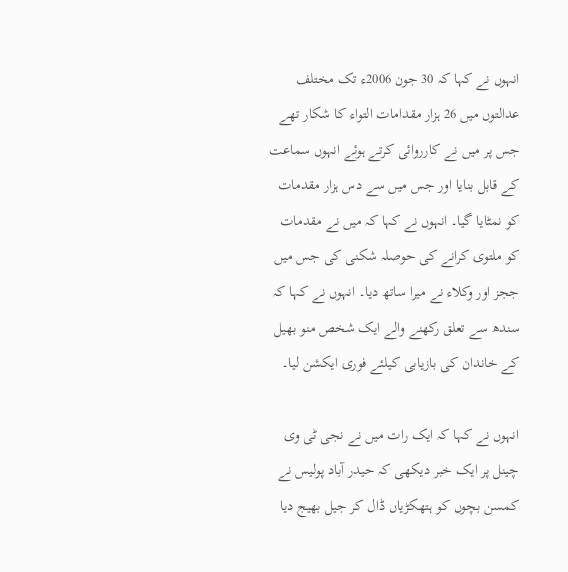انہوں نے کہا کہ 30 جون 2006ء تک مختلف عدالتوں میں 26 ہزار مقدامات التواء کا شکار تھے جس پر میں نے کارروائی کرتے ہوئے انہوں سماعت کے قابل بنایا اور جس میں سے دس ہزار مقدمات کو نمٹایا گیا۔ انہوں نے کہا کہ میں نے مقدمات کو ملتوی کرانے کی حوصلہ شکنی کی جس میں ججز اور وکلاء نے میرا ساتھ دیا۔ انہوں نے کہا کہ سندھ سے تعلق رکھنے والے ایک شخص منو بھیل کے خاندان کی بازیابی کیلئے فوری ایکشن لیا۔

انہوں نے کہا کہ ایک رات میں نے نجی ٹی وی چینل پر ایک خبر دیکھی کہ حیدر آباد پولیس نے کمسن بچوں کو ہتھکڑیاں ڈال کر جیل بھیج دیا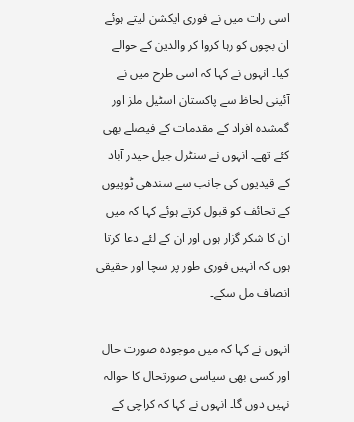اسی رات میں نے فوری ایکشن لیتے ہوئے ان بچوں کو رہا کروا کر والدین کے حوالے کیا۔ انہوں نے کہا کہ اسی طرح میں نے آئینی لحاظ سے پاکستان اسٹیل ملز اور گمشدہ افراد کے مقدمات کے فیصلے بھی کئے تھے۔ انہوں نے سنٹرل جیل حیدر آباد کے قیدیوں کی جانب سے سندھی ٹوپیوں کے تحائف کو قبول کرتے ہوئے کہا کہ میں ان کا شکر گزار ہوں اور ان کے لئے دعا کرتا ہوں کہ انہیں فوری طور پر سچا اور حقیقی انصاف مل سکے۔

انہوں نے کہا کہ میں موجودہ صورت حال اور کسی بھی سیاسی صورتحال کا حوالہ نہیں دوں گا۔ انہوں نے کہا کہ کراچی کے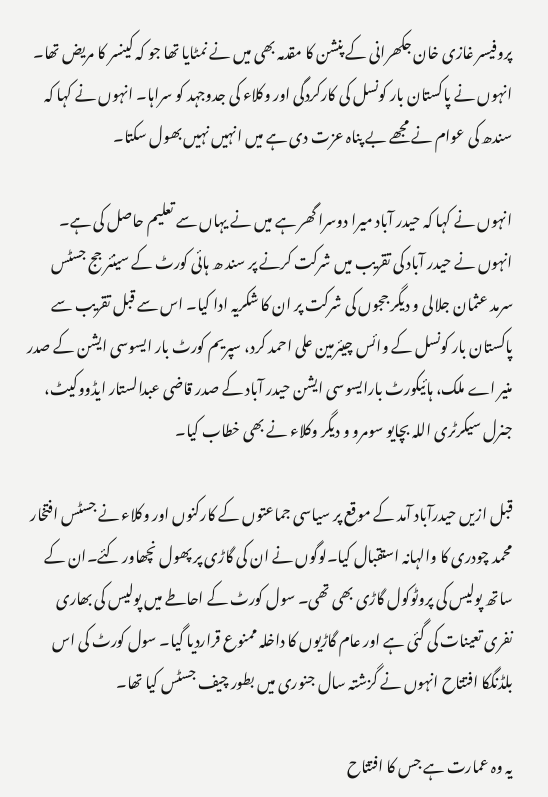پروفیسر غازی خان جکھرانی کے پنشن کا مقدمہ بھی میں نے نمٹایا تھا جو کہ کینسر کا مریض تھا۔ انہوں نے پاکستان بار کونسل کی کارکردگی اور وکلاء کی جدوجہد کو سراہا۔ انہوں نے کہا کہ سندھ کی عوام نے مجھے بے پناہ عزت دی ہے میں انہیں نہیں بھول سکتا۔

انہوں نے کہا کہ حیدر آباد میرا دوسرا گھر ہے میں نے یہاں سے تعلیم حاصل کی ہے۔ انہوں نے حیدر آباد کی تقریب میں شرکت کرنے پر سند ھ ہائی کورٹ کے سینئر جج جسٹس سرمد عثمان جلالی و دیگر ججوں کی شرکت پر ان کا شکریہ ادا کیا۔ اس سے قبل تقریب سے پاکستان بار کونسل کے وائس چیئرمین علی احمد کرد، سپریم کورٹ بار ایسوسی ایشن کے صدر منیر اے ملک، ہائیکورٹ بارایسوسی ایشن حیدر آباد کے صدر قاضی عبدالستار ایڈووکیٹ، جنرل سیکرٹری اللہ بچایو سومرو و دیگر وکلاء نے بھی خطاب کیا۔

قبل ازیں حیدرآباد آمد کے موقع پر سیاسی جماعتوں کے کارکنوں اور وکلاء نے جسٹس افتخار محمد چودری کا والہانہ استقبال کیا۔لوگوں نے ان کی گاڑی پر پھول نچھاور کئے۔ان کے ساتھ پولیس کی پروٹوکول گاڑی بھی تھی۔ سول کورٹ کے احاطے میں پولیس کی بھاری نفری تعینات کی گئی ہے اور عام گاڑیوں کا داخلہ ممنوع قراردیا گیا۔ سول کورٹ کی اس بلڈنگکا افتتاح انہوں نے گزشتہ سال جنوری میں بطور چیف جسٹس کیا تھا۔

یہ وہ عمارت ہے جس کا افتتاح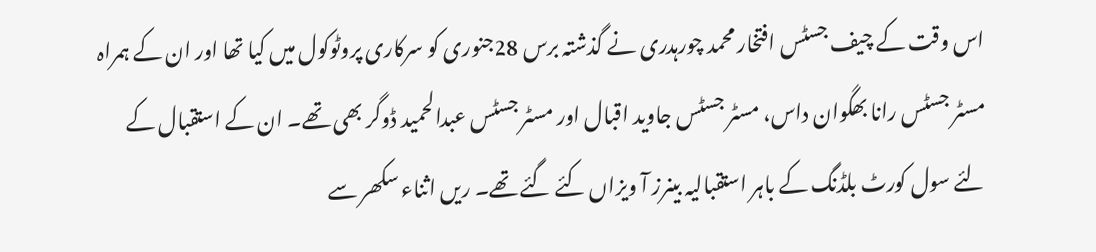اس وقت کے چیف جسٹس افتخار محمد چورہدری نے گذشتہ برس 28جنوری کو سرکاری پروٹوکول میں کیا تھا اور ان کے ہمراہ مسٹر جسٹس رانا بھگوان داس، مسٹر جسٹس جاوید اقبال اور مسٹر جسٹس عبدالحمید ڈوگر بھی تھے۔ ان کے استقبال کے لئے سول کورٹ بلڈنگ کے باہر استقبالیہ بینرز آ ویزاں کئے گئے تھے۔ ریں اثناء سکھر سے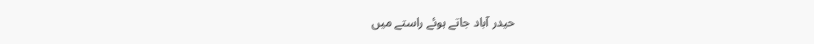حیدر آباد جاتے ہوئے راستے میں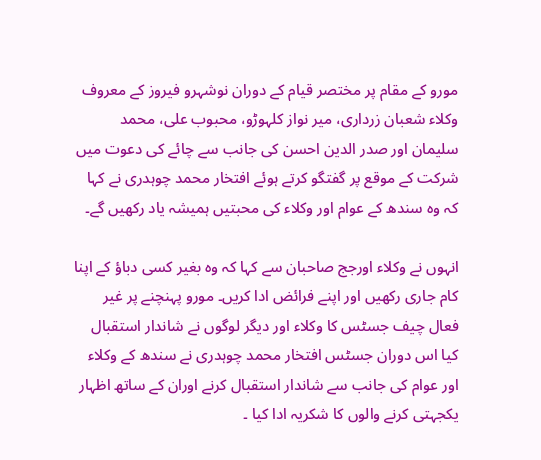مورو کے مقام پر مختصر قیام کے دوران نوشہرو فیروز کے معروف وکلاء شعبان زرداری، میر نواز کلہوڑو، محبوب علی، محمد سلیمان اور صدر الدین احسن کی جانب سے چائے کی دعوت میں شرکت کے موقع پر گفتگو کرتے ہوئے افتخار محمد چوہدری نے کہا کہ وہ سندھ کے عوام اور وکلاء کی محبتیں ہمیشہ یاد رکھیں گے۔

انہوں نے وکلاء اورجج صاحبان سے کہا کہ وہ بغیر کسی دباؤ کے اپنا کام جاری رکھیں اور اپنے فرائض ادا کریں۔ مورو پہنچنے پر غیر فعال چیف جسٹس کا وکلاء اور دیگر لوگوں نے شاندار استقبال کیا اس دوران جسٹس افتخار محمد چوہدری نے سندھ کے وکلاء اور عوام کی جانب سے شاندار استقبال کرنے اوران کے ساتھ اظہار یکجہتی کرنے والوں کا شکریہ ادا کیا ۔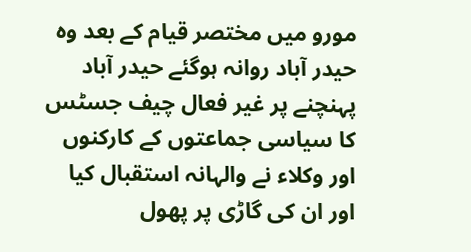مورو میں مختصر قیام کے بعد وہ حیدر آباد روانہ ہوگئے حیدر آباد پہنچنے پر غیر فعال چیف جسٹس کا سیاسی جماعتوں کے کارکنوں اور وکلاء نے والہانہ استقبال کیا اور ان کی گاڑی پر پھول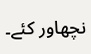نچھاور کئے۔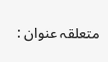متعلقہ عنوان :